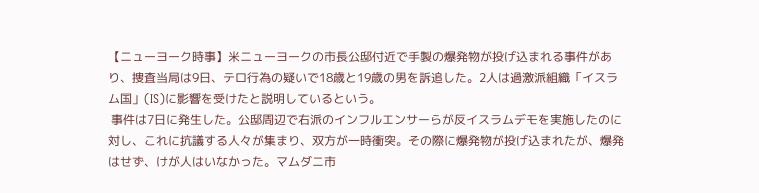【ニューヨーク時事】米ニューヨークの市長公邸付近で手製の爆発物が投げ込まれる事件があり、捜査当局は9日、テロ行為の疑いで18歳と19歳の男を訴追した。2人は過激派組織「イスラム国」(IS)に影響を受けたと説明しているという。
 事件は7日に発生した。公邸周辺で右派のインフルエンサーらが反イスラムデモを実施したのに対し、これに抗議する人々が集まり、双方が一時衝突。その際に爆発物が投げ込まれたが、爆発はせず、けが人はいなかった。マムダニ市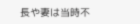長や妻は当時不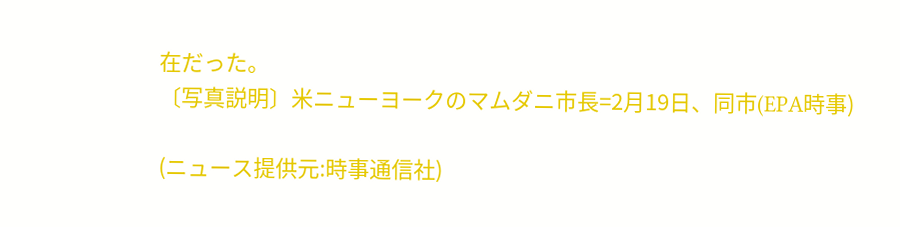在だった。
〔写真説明〕米ニューヨークのマムダニ市長=2月19日、同市(EPA時事)

(ニュース提供元:時事通信社)